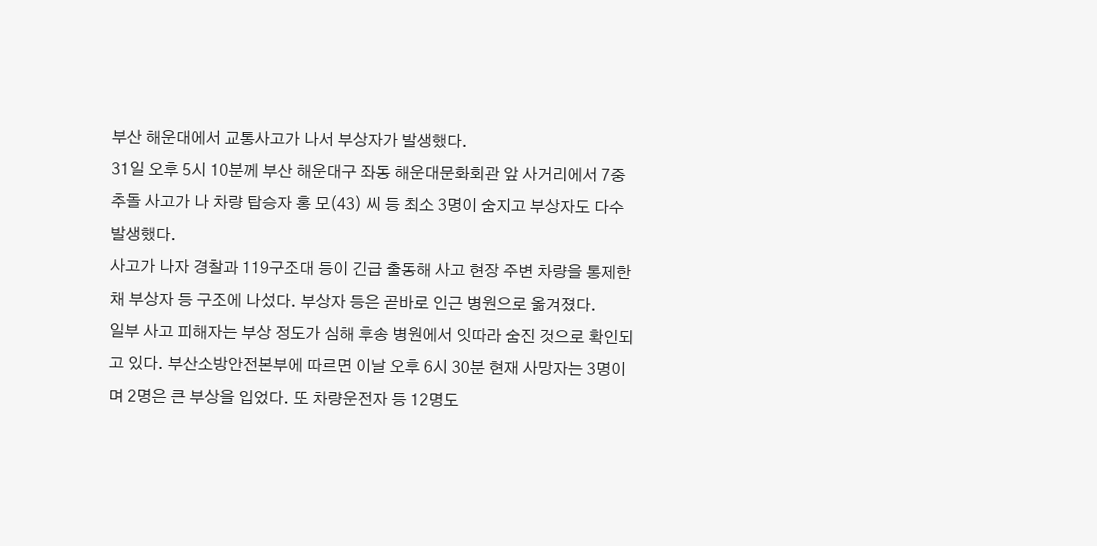부산 해운대에서 교통사고가 나서 부상자가 발생했다.
31일 오후 5시 10분께 부산 해운대구 좌동 해운대문화회관 앞 사거리에서 7중 추돌 사고가 나 차량 탑승자 홍 모(43) 씨 등 최소 3명이 숨지고 부상자도 다수 발생했다.
사고가 나자 경찰과 119구조대 등이 긴급 출동해 사고 현장 주변 차량을 통제한 채 부상자 등 구조에 나섰다. 부상자 등은 곧바로 인근 병원으로 옮겨졌다.
일부 사고 피해자는 부상 정도가 심해 후송 병원에서 잇따라 숨진 것으로 확인되고 있다. 부산소방안전본부에 따르면 이날 오후 6시 30분 현재 사망자는 3명이며 2명은 큰 부상을 입었다. 또 차량운전자 등 12명도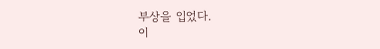부상을 입었다.
이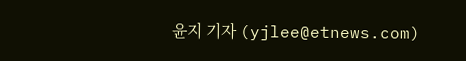윤지 기자 (yjlee@etnews.com)